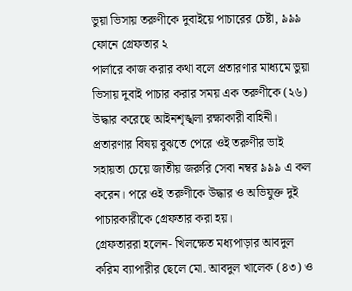ভুয়া ভিসায় তরুণীকে দুবাইয়ে পাচারের চেষ্টা, ৯৯৯ ফোনে গ্রেফতার ২
পার্লারে কাজ করার কথা বলে প্রতারণার মাধ্যমে ভুয়া ভিসায় দুবাই পাচার করার সময় এক তরুণীকে (২৬) উদ্ধার করেছে আইনশৃঙ্খলা রক্ষাকারী বাহিনী। প্রতারণার বিষয় বুঝতে পেরে ওই তরুণীর ভাই সহায়তা চেয়ে জাতীয় জরুরি সেবা নম্বর ৯৯৯ এ কল করেন। পরে ওই তরুণীকে উদ্ধার ও অভিযুক্ত দুই পাচারকারীকে গ্রেফতার করা হয়।
গ্রেফতাররা হলেন- খিলক্ষেত মধ্যপাড়ার আবদুল করিম ব্যাপারীর ছেলে মো. আবদুল খালেক (৪৩) ও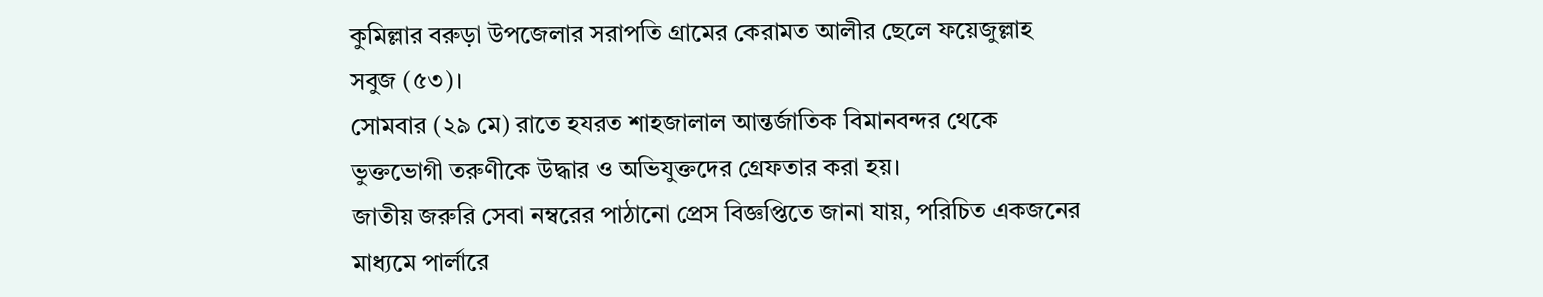কুমিল্লার বরুড়া উপজেলার সরাপতি গ্রামের কেরামত আলীর ছেলে ফয়েজুল্লাহ সবুজ (৫৩)।
সোমবার (২৯ মে) রাতে হযরত শাহজালাল আন্তর্জাতিক বিমানবন্দর থেকে ভুক্তভোগী তরুণীকে উদ্ধার ও অভিযুক্তদের গ্রেফতার করা হয়।
জাতীয় জরুরি সেবা নম্বরের পাঠানো প্রেস বিজ্ঞপ্তিতে জানা যায়, পরিচিত একজনের মাধ্যমে পার্লারে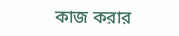কাজ করার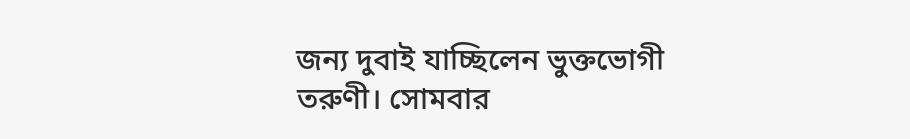জন্য দুবাই যাচ্ছিলেন ভুক্তভোগী তরুণী। সোমবার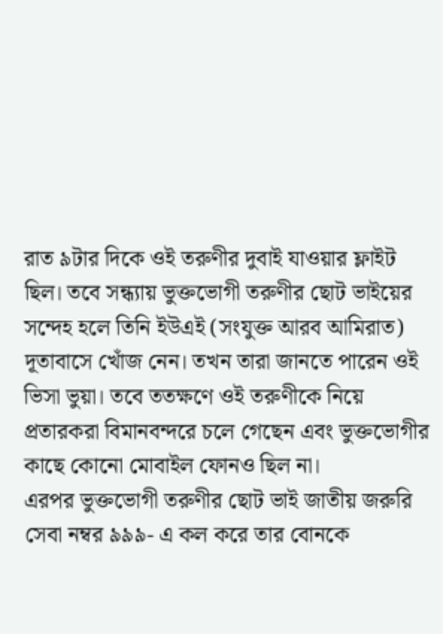রাত ৯টার দিকে ওই তরুণীর দুবাই যাওয়ার ফ্লাইট ছিল। তবে সন্ধ্যায় ভুক্তভোগী তরুণীর ছোট ভাইয়ের সন্দেহ হলে তিনি ইউএই (সংযুক্ত আরব আমিরাত) দূতাবাসে খোঁজ নেন। তখন তারা জানতে পারেন ওই ভিসা ভুয়া। তবে ততক্ষণে ওই তরুণীকে নিয়ে প্রতারকরা বিমানবন্দরে চলে গেছেন এবং ভুক্তভোগীর কাছে কোনো মোবাইল ফোনও ছিল না।
এরপর ভুক্তভোগী তরুণীর ছোট ভাই জাতীয় জরুরি সেবা নম্বর ৯৯৯- এ কল করে তার বোনকে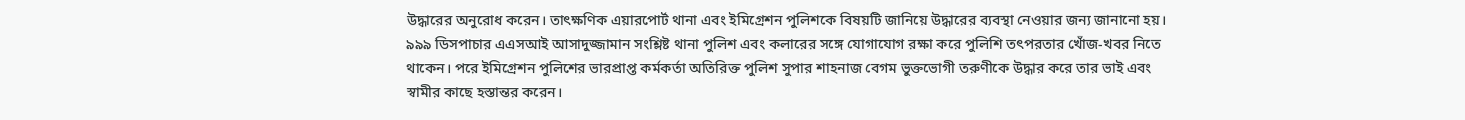উদ্ধারের অনুরোধ করেন। তাৎক্ষণিক এয়ারপোর্ট থানা এবং ইমিগ্রেশন পুলিশকে বিষয়টি জানিয়ে উদ্ধারের ব্যবস্থা নেওয়ার জন্য জানানো হয়। ৯৯৯ ডিসপাচার এএসআই আসাদুজ্জামান সংশ্লিষ্ট থানা পুলিশ এবং কলারের সঙ্গে যোগাযোগ রক্ষা করে পুলিশি তৎপরতার খোঁজ-খবর নিতে থাকেন। পরে ইমিগ্রেশন পুলিশের ভারপ্রাপ্ত কর্মকর্তা অতিরিক্ত পুলিশ সুপার শাহনাজ বেগম ভুক্তভোগী তরুণীকে উদ্ধার করে তার ভাই এবং স্বামীর কাছে হস্তান্তর করেন।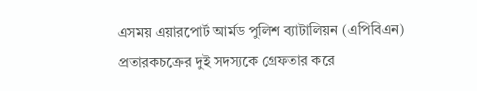এসময় এয়ারপোর্ট আর্মড পুলিশ ব্যাটালিয়ন (এপিবিএন) প্রতারকচক্রের দুই সদস্যকে গ্রেফতার করে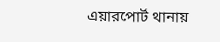এয়ারপোর্ট থানায়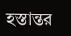হস্তান্তর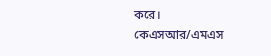করে।
কেএসআর/এমএস